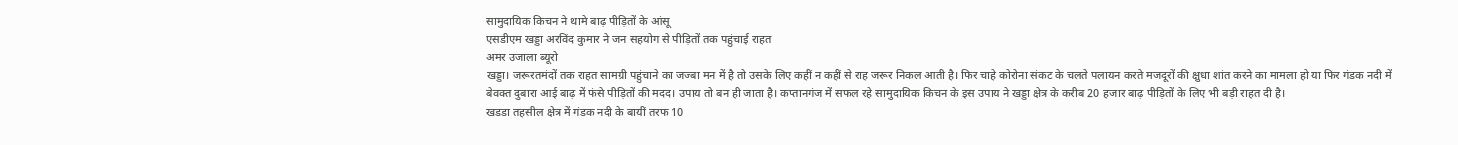सामुदायिक किचन ने थामे बाढ़ पीड़ितों के आंसू
एसडीएम खड्डा अरविंद कुमार ने जन सहयोग से पीड़ितों तक पहुंचाई राहत
अमर उजाला ब्यूरो
खड्डा। जरूरतमंदों तक राहत सामग्री पहुंचाने का जज्बा मन में है तो उसके लिए कहीं न कहीं से राह जरूर निकल आती है। फिर चाहे कोरोना संकट के चलते पलायन करते मजदूरों की क्षुधा शांत करने का मामला हो या फिर गंडक नदी में बेवक्त दुबारा आई बाढ़ में फंसे पीड़ितों की मदद। उपाय तो बन ही जाता है। कप्तानगंज में सफल रहे सामुदायिक किचन के इस उपाय ने खड्डा क्षेत्र के करीब 20 हजार बाढ़ पीड़ितों के लिए भी बड़ी राहत दी है।
खडडा तहसील क्षेत्र में गंडक नदी के बायीं तरफ 10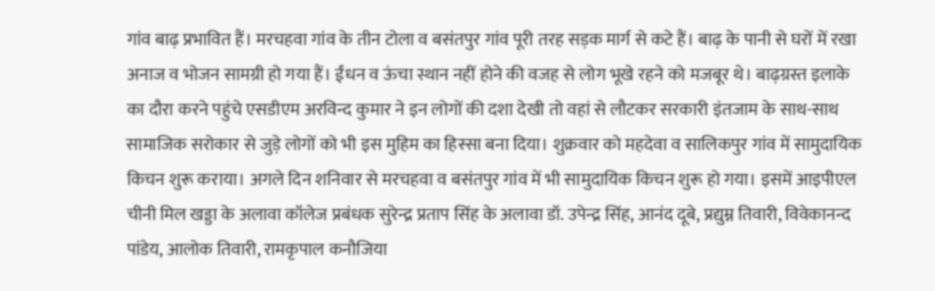गांव बाढ़ प्रभावित हैं। मरचहवा गांव के तीन टोला व बसंतपुर गांव पूरी तरह सड़क मार्ग से कटे हैं। बाढ़ के पानी से घरों में रखा अनाज व भोजन सामग्री हो गया हैं। ईंधन व ऊंचा स्थान नहीं होने की वजह से लोग भूखे रहने को मजबूर थे। बाढ़ग्रस्त इलाके का दौरा करने पहुंचे एसडीएम अरविन्द कुमार ने इन लोगों की दशा देखी तो वहां से लौटकर सरकारी इंतजाम के साथ-साथ सामाजिक सरोकार से जुड़े लोगों को भी इस मुहिम का हिस्सा बना दिया। शुक्रवार को महदेवा व सालिकपुर गांव में सामुदायिक किचन शुरू कराया। अगले दिन शनिवार से मरचहवा व बसंतपुर गांव में भी सामुदायिक किचन शुरू हो गया। इसमें आइपीएल चीनी मिल खड्डा के अलावा कॉलेज प्रबंधक सुरेन्द्र प्रताप सिंह के अलावा डॉ. उपेन्द्र सिंह, आनंद दूबे, प्रद्युम्न तिवारी, विवेकानन्द पांडेय, आलोक तिवारी, रामकृपाल कनौजिया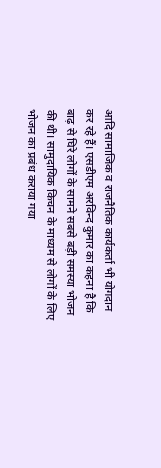आदि सामाजिक व राजनैतिक कार्यकर्ता भी योगदान कर रहे हैं। एसडीएम अरविन्द कुमार का कहना है कि बाढ़ से घिरे लोगों के सामने सबसे बड़ी समस्या भोजन की थी। सामुदायिक किचन के माध्यम से लोगों के लिए भोजन का प्रबंध कराया गया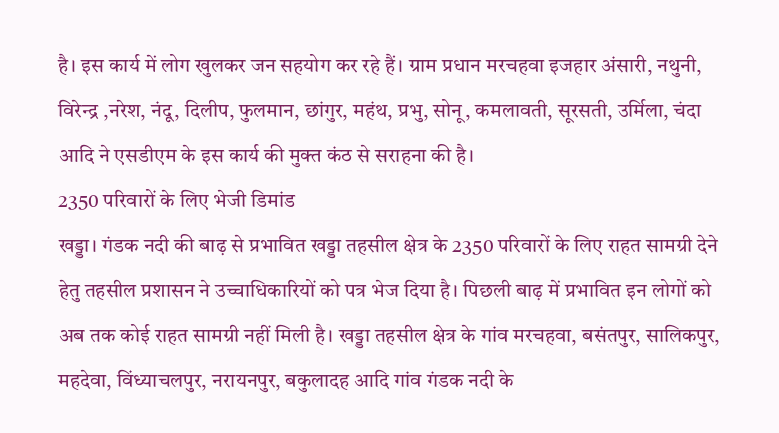है। इस कार्य में लोग खुलकर जन सहयोग कर रहे हैं। ग्राम प्रधान मरचहवा इजहार अंसारी, नथुनी, विरेन्द्र ,नरेश, नंदू, दिलीप, फुलमान, छांगुर, महंथ, प्रभु, सोनू, कमलावती, सूरसती, उर्मिला, चंदा आदि ने एसडीएम के इस कार्य की मुक्त कंठ से सराहना की है।
2350 परिवारों के लिए भेजी डिमांड
खड्डा। गंडक नदी की बाढ़ से प्रभावित खड्डा तहसील क्षेत्र के 2350 परिवारों के लिए राहत सामग्री देने हेतु तहसील प्रशासन ने उच्चाधिकारियों को पत्र भेज दिया है। पिछली बाढ़ में प्रभावित इन लोगों को अब तक कोई राहत सामग्री नहीं मिली है। खड्डा तहसील क्षेत्र के गांव मरचहवा, बसंतपुर, सालिकपुर, महदेवा, विंध्याचलपुर, नरायनपुर, बकुलादह आदि गांव गंडक नदी के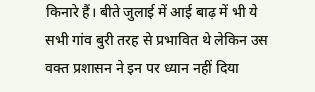किनारे हैं। बीते जुलाई में आई बाढ़ में भी ये सभी गांव बुरी तरह से प्रभावित थे लेकिन उस वक्त प्रशासन ने इन पर ध्यान नहीं दिया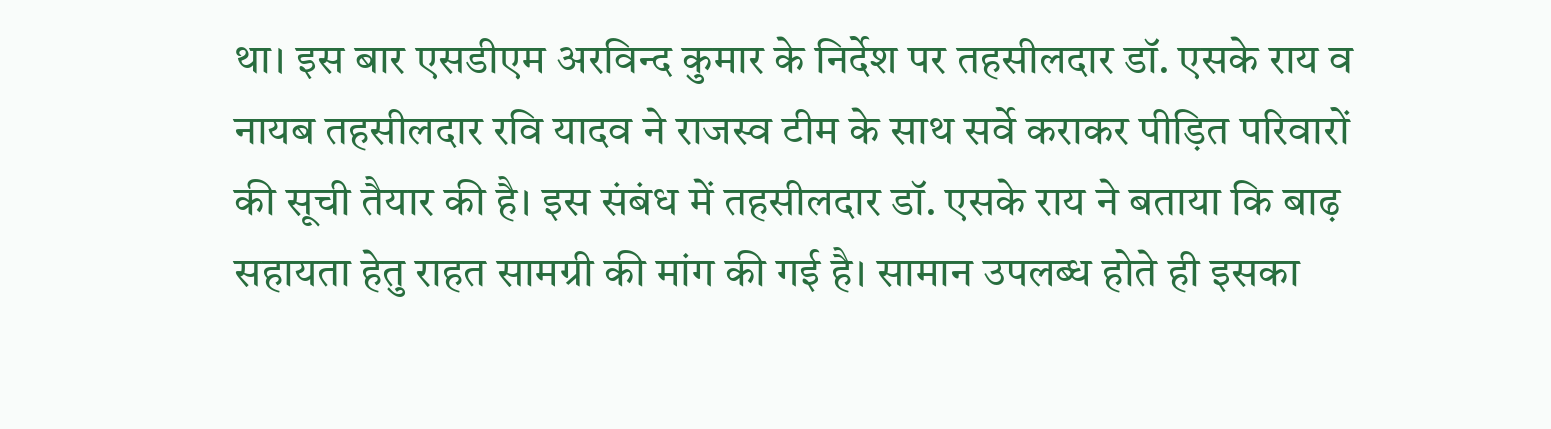था। इस बार एसडीएम अरविन्द कुमार के निर्देश पर तहसीलदार डॉ. एसके राय व नायब तहसीलदार रवि यादव ने राजस्व टीम के साथ सर्वे कराकर पीड़ित परिवारों की सूची तैयार की है। इस संबंध में तहसीलदार डॉ. एसके राय ने बताया कि बाढ़ सहायता हेतु राहत सामग्री की मांग की गई है। सामान उपलब्ध होते ही इसका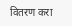वितरण करा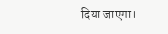दिया जाएगा।